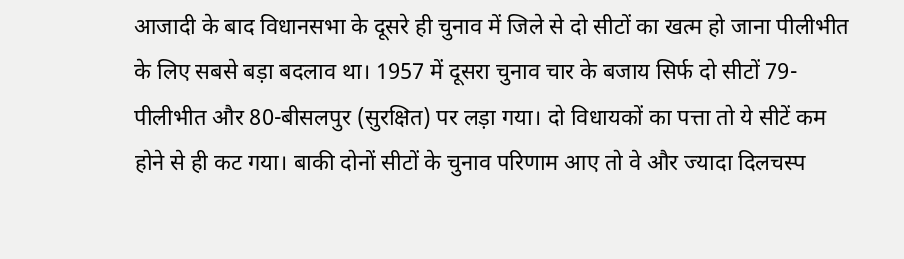आजादी के बाद विधानसभा के दूसरे ही चुनाव में जिले से दो सीटों का खत्म हो जाना पीलीभीत के लिए सबसे बड़ा बदलाव था। 1957 में दूसरा चुनाव चार के बजाय सिर्फ दो सीटों 79-पीलीभीत और 80-बीसलपुर (सुरक्षित) पर लड़ा गया। दो विधायकों का पत्ता तो ये सीटें कम होने से ही कट गया। बाकी दोनों सीटों के चुनाव परिणाम आए तो वे और ज्यादा दिलचस्प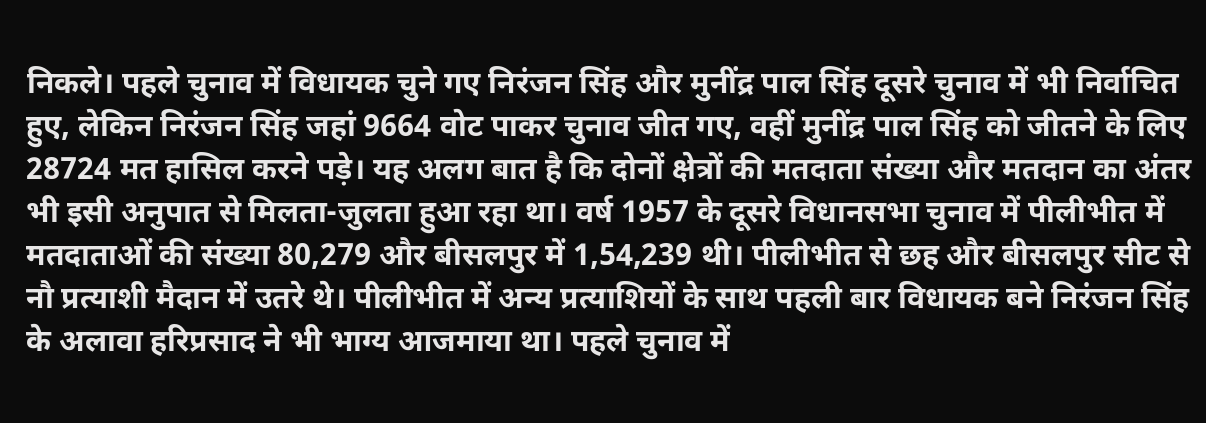निकले। पहले चुनाव में विधायक चुने गए निरंजन सिंह और मुनींद्र पाल सिंह दूसरे चुनाव में भी निर्वाचित हुए, लेकिन निरंजन सिंह जहां 9664 वोट पाकर चुनाव जीत गए, वहीं मुनींद्र पाल सिंह को जीतने के लिए 28724 मत हासिल करने पड़े। यह अलग बात है कि दोनों क्षेत्रों की मतदाता संख्या और मतदान का अंतर भी इसी अनुपात से मिलता-जुलता हुआ रहा था। वर्ष 1957 के दूसरे विधानसभा चुनाव में पीलीभीत में मतदाताओं की संख्या 80,279 और बीसलपुर में 1,54,239 थी। पीलीभीत से छह और बीसलपुर सीट से नौ प्रत्याशी मैदान में उतरे थे। पीलीभीत में अन्य प्रत्याशियों के साथ पहली बार विधायक बने निरंजन सिंह के अलावा हरिप्रसाद ने भी भाग्य आजमाया था। पहले चुनाव में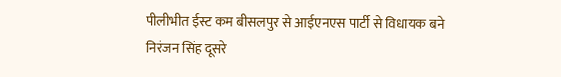पीलीभीत ईस्ट कम बीसलपुर से आईएनएस पार्टी से विधायक बने निरंजन सिंह दूसरे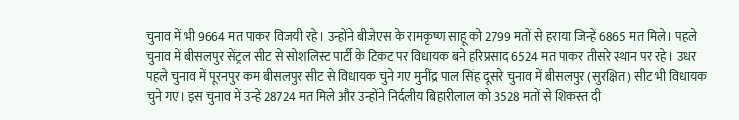चुनाव में भी 9664 मत पाकर विजयी रहे। उन्होंने बीजेएस के रामकृष्ण साहू को 2799 मतों से हराया जिन्हें 6865 मत मिले। पहले चुनाव में बीसलपुर सेंट्रल सीट से सोशलिस्ट पार्टी के टिकट पर विधायक बने हरिप्रसाद 6524 मत पाकर तीसरे स्थान पर रहे। उधर पहले चुनाव में पूरनपुर कम बीसलपुर सीट से विधायक चुने गए मुनींद्र पाल सिंह दूसरे चुनाव में बीसलपुर (सुरक्षित) सीट भी विधायक चुने गए। इस चुनाव में उन्हें 28724 मत मिले और उन्होंने निर्दलीय बिहारीलाल को 3528 मतों से शिकस्त दी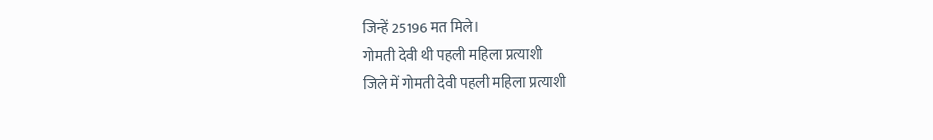जिन्हें 25196 मत मिले।
गोमती देवी थी पहली महिला प्रत्याशी
जिले में गोमती देवी पहली महिला प्रत्याशी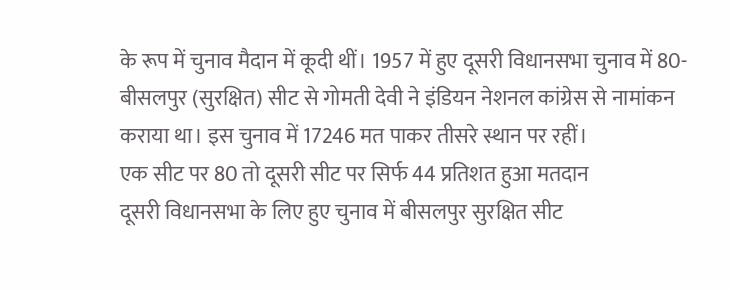के रूप में चुनाव मैदान में कूदी थीं। 1957 में हुए दूसरी विधानसभा चुनाव में 80-बीसलपुर (सुरक्षित) सीट से गोमती देवी ने इंडियन नेशनल कांग्रेस से नामांकन कराया था। इस चुनाव में 17246 मत पाकर तीसरे स्थान पर रहीं।
एक सीट पर 80 तो दूसरी सीट पर सिर्फ 44 प्रतिशत हुआ मतदान
दूसरी विधानसभा के लिए हुए चुनाव में बीसलपुर सुरक्षित सीट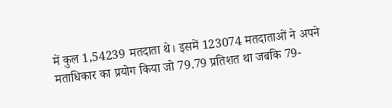में कुल 1,54239 मतदाता थे। इसमें 123074 मतदाताओं ने अपने मताधिकार का प्रयोग किया जो 79.79 प्रतिशत था जबकि 79-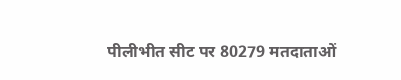पीलीभीत सीट पर 80279 मतदाताओं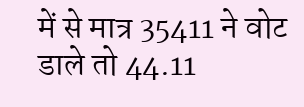में से मात्र 35411 ने वोट डाले तो 44.11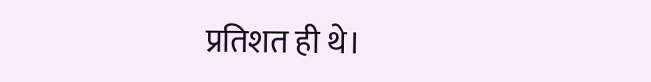प्रतिशत ही थे।